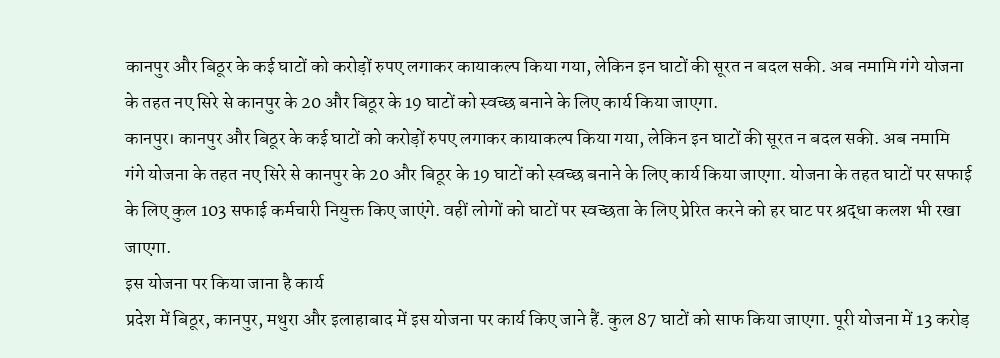कानपुर और बिठूर के कई घाटों को करोड़ों रुपए लगाकर कायाकल्प किया गया, लेकिन इन घाटों की सूरत न बदल सकी. अब नमामि गंगे योजना के तहत नए सिरे से कानपुर के 20 और बिठूर के 19 घाटों को स्वच्छ बनाने के लिए कार्य किया जाएगा.
कानपुर। कानपुर और बिठूर के कई घाटों को करोड़ों रुपए लगाकर कायाकल्प किया गया, लेकिन इन घाटों की सूरत न बदल सकी. अब नमामि गंगे योजना के तहत नए सिरे से कानपुर के 20 और बिठूर के 19 घाटों को स्वच्छ बनाने के लिए कार्य किया जाएगा. योजना के तहत घाटों पर सफाई के लिए कुल 103 सफाई कर्मचारी नियुक्त किए जाएंगे. वहीं लोगों को घाटों पर स्वच्छता के लिए प्रेरित करने को हर घाट पर श्रद्धा कलश भी रखा जाएगा.
इस योजना पर किया जाना है कार्य
प्रदेश में बिठूर, कानपुर, मथुरा और इलाहाबाद में इस योजना पर कार्य किए जाने हैं. कुल 87 घाटों को साफ किया जाएगा. पूरी योजना में 13 करोड़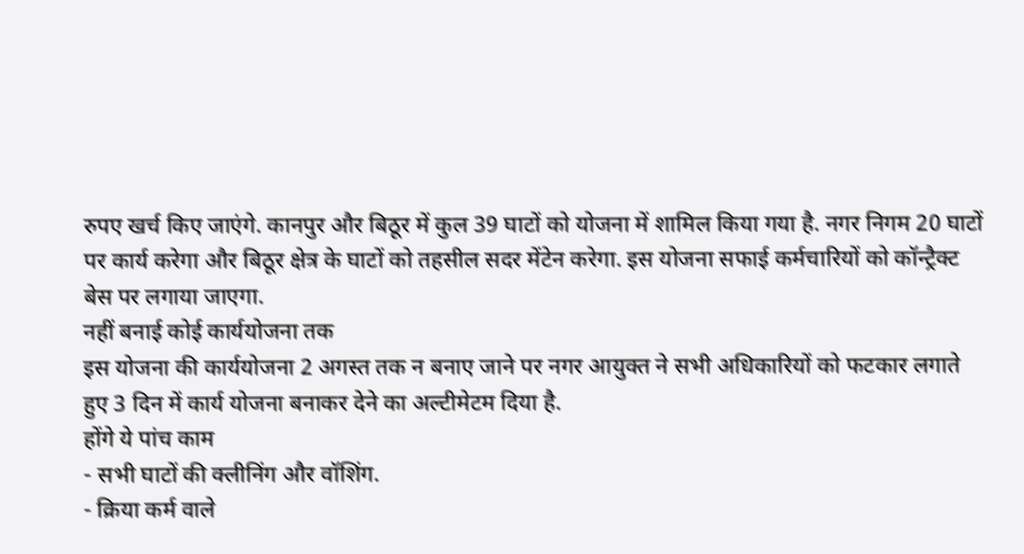रुपए खर्च किए जाएंगे. कानपुर और बिठूर में कुल 39 घाटों को योजना में शामिल किया गया है. नगर निगम 20 घाटों पर कार्य करेगा और बिठूर क्षेत्र के घाटों को तहसील सदर मेंटेन करेगा. इस योजना सफाई कर्मचारियों को कॉन्ट्रैक्ट बेस पर लगाया जाएगा.
नहीं बनाई कोई कार्ययोजना तक
इस योजना की कार्ययोजना 2 अगस्त तक न बनाए जाने पर नगर आयुक्त ने सभी अधिकारियों को फटकार लगाते हुए 3 दिन में कार्य योजना बनाकर देने का अल्टीमेटम दिया है.
होंगे ये पांच काम
- सभी घाटों की क्लीनिंग और वॉशिंग.
- क्रिया कर्म वाले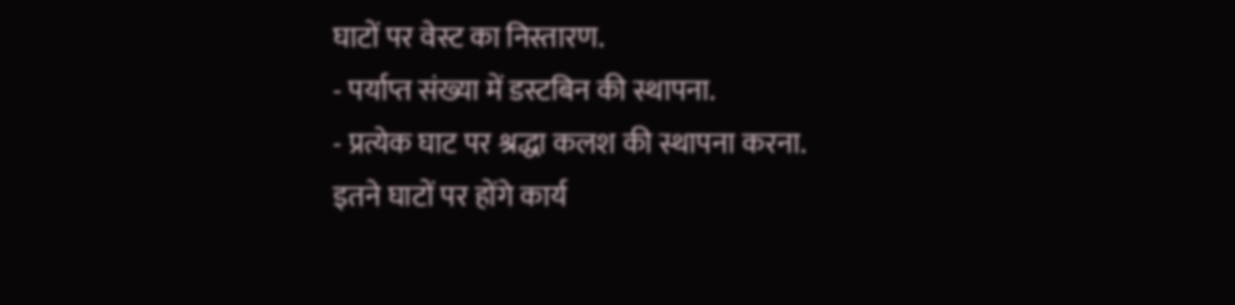घाटों पर वेस्ट का निस्तारण.
- पर्याप्त संख्या में डस्टबिन की स्थापना.
- प्रत्येक घाट पर श्रद्धा कलश की स्थापना करना.
इतने घाटों पर होंगे कार्य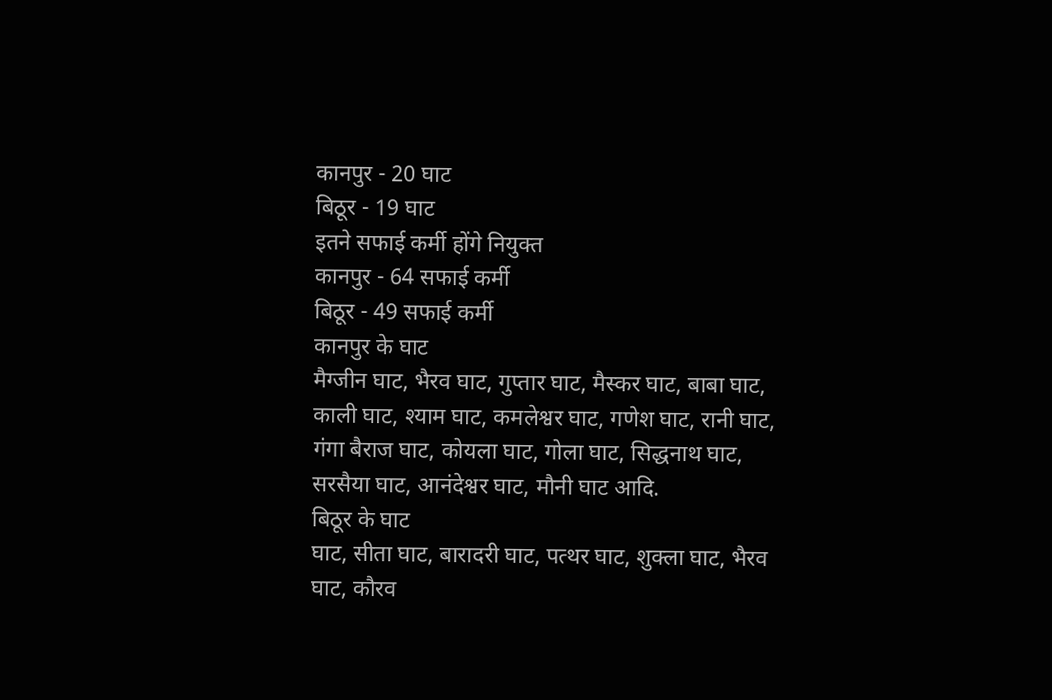कानपुर - 20 घाट
बिठूर - 19 घाट
इतने सफाई कर्मी होंगे नियुक्त
कानपुर - 64 सफाई कर्मी
बिठूर - 49 सफाई कर्मी
कानपुर के घाट
मैग्जीन घाट, भैरव घाट, गुप्तार घाट, मैस्कर घाट, बाबा घाट, काली घाट, श्याम घाट, कमलेश्वर घाट, गणेश घाट, रानी घाट, गंगा बैराज घाट, कोयला घाट, गोला घाट, सिद्धनाथ घाट, सरसैया घाट, आनंदेश्वर घाट, मौनी घाट आदि.
बिठूर के घाट
घाट, सीता घाट, बारादरी घाट, पत्थर घाट, शुक्ला घाट, भैरव घाट, कौरव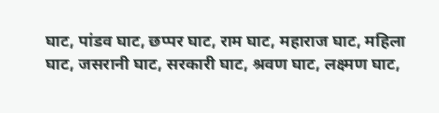घाट, पांडव घाट, छप्पर घाट, राम घाट, महाराज घाट, महिला घाट, जसरानी घाट, सरकारी घाट, श्रवण घाट, लक्ष्मण घाट,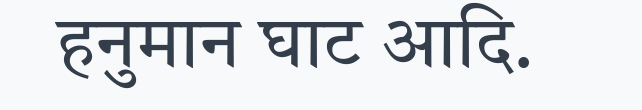हनुमान घाट आदि.